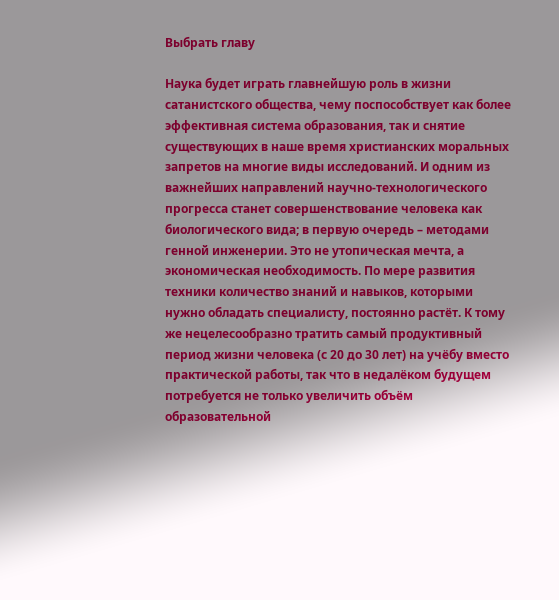Выбрать главу

Наука будет играть главнейшую роль в жизни сатанистского общества, чему поспособствует как более эффективная система образования, так и снятие существующих в наше время христианских моральных запретов на многие виды исследований. И одним из важнейших направлений научно-технологического прогресса станет совершенствование человека как биологического вида; в первую очередь – методами генной инженерии. Это не утопическая мечта, а экономическая необходимость. По мере развития техники количество знаний и навыков, которыми нужно обладать специалисту, постоянно растёт. К тому же нецелесообразно тратить самый продуктивный период жизни человека (с 20 до 30 лет) на учёбу вместо практической работы, так что в недалёком будущем потребуется не только увеличить объём образовательной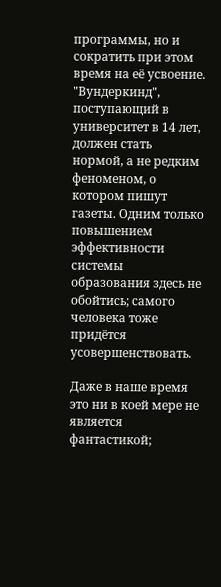программы, но и сократить при этом время на её усвоение. "Вундеркинд", поступающий в университет в 14 лет, должен стать нормой, а не редким феноменом, о котором пишут газеты. Одним только повышением эффективности системы образования здесь не обойтись; самого человека тоже придётся усовершенствовать.

Даже в наше время это ни в коей мере не является фантастикой;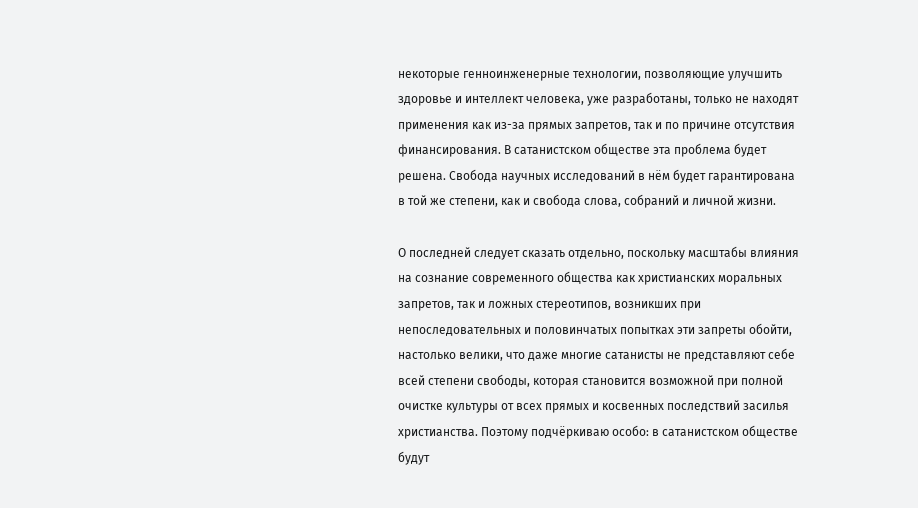некоторые генноинженерные технологии, позволяющие улучшить здоровье и интеллект человека, уже разработаны, только не находят применения как из-за прямых запретов, так и по причине отсутствия финансирования. В сатанистском обществе эта проблема будет решена. Свобода научных исследований в нём будет гарантирована в той же степени, как и свобода слова, собраний и личной жизни.

О последней следует сказать отдельно, поскольку масштабы влияния на сознание современного общества как христианских моральных запретов, так и ложных стереотипов, возникших при непоследовательных и половинчатых попытках эти запреты обойти, настолько велики, что даже многие сатанисты не представляют себе всей степени свободы, которая становится возможной при полной очистке культуры от всех прямых и косвенных последствий засилья христианства. Поэтому подчёркиваю особо: в сатанистском обществе будут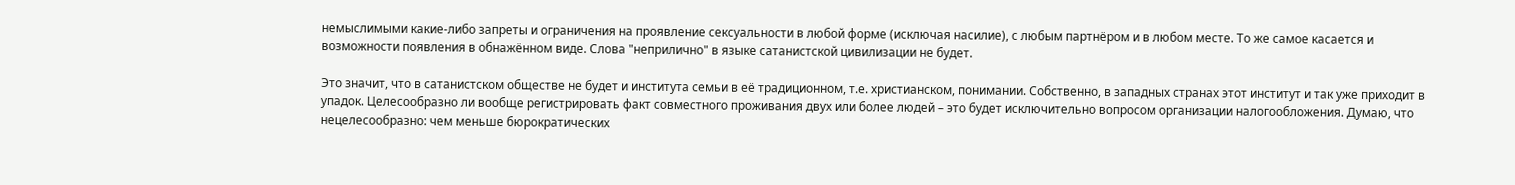немыслимыми какие-либо запреты и ограничения на проявление сексуальности в любой форме (исключая насилие), с любым партнёром и в любом месте. То же самое касается и возможности появления в обнажённом виде. Слова "неприлично" в языке сатанистской цивилизации не будет.

Это значит, что в сатанистском обществе не будет и института семьи в её традиционном, т.е. христианском, понимании. Собственно, в западных странах этот институт и так уже приходит в упадок. Целесообразно ли вообще регистрировать факт совместного проживания двух или более людей – это будет исключительно вопросом организации налогообложения. Думаю, что нецелесообразно: чем меньше бюрократических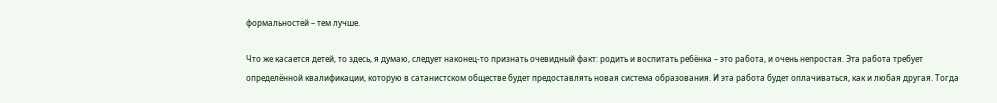формальностей – тем лучше.

Что же касается детей, то здесь, я думаю, следует наконец-то признать очевидный факт: родить и воспитать ребёнка – это работа, и очень непростая. Эта работа требует определённой квалификации, которую в сатанистском обществе будет предоставлять новая система образования. И эта работа будет оплачиваться, как и любая другая. Тогда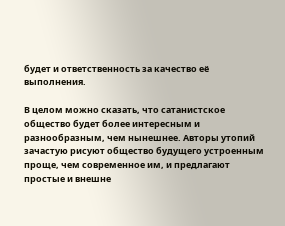будет и ответственность за качество её выполнения.

В целом можно сказать, что сатанистское общество будет более интересным и разнообразным, чем нынешнее. Авторы утопий зачастую рисуют общество будущего устроенным проще, чем современное им, и предлагают простые и внешне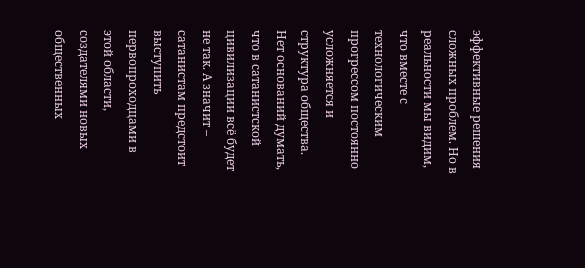эффективные решения сложных проблем. Но в реальности мы видим, что вместе с технологическим прогрессом постоянно усложняется и структура общества. Нет оснований думать, что в сатанистской цивилизации всё будет не так. А значит – сатанистам предстоит выступить первопроходцами в этой области, создателями новых общественных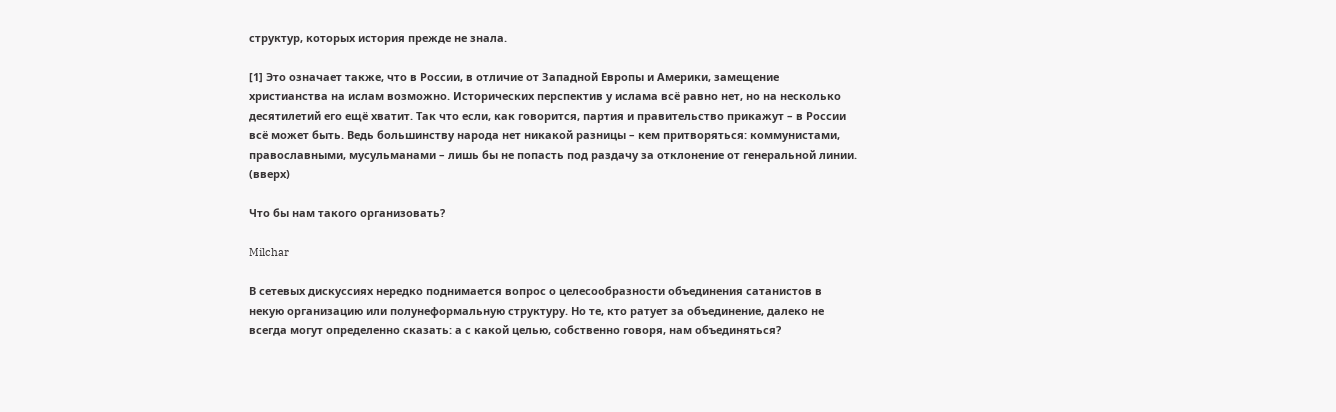структур, которых история прежде не знала.

[1] Это означает также, что в России, в отличие от Западной Европы и Америки, замещение христианства на ислам возможно. Исторических перспектив у ислама всё равно нет, но на несколько десятилетий его ещё хватит. Так что если, как говорится, партия и правительство прикажут – в России всё может быть. Ведь большинству народа нет никакой разницы – кем притворяться: коммунистами, православными, мусульманами – лишь бы не попасть под раздачу за отклонение от генеральной линии. (вверх)

Что бы нам такого организовать?

Milchar

В сетевых дискуссиях нередко поднимается вопрос о целесообразности объединения сатанистов в некую организацию или полунеформальную структуру. Но те, кто ратует за объединение, далеко не всегда могут определенно сказать: а с какой целью, собственно говоря, нам объединяться?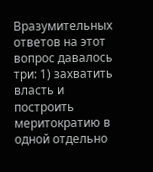Вразумительных ответов на этот вопрос давалось три: 1) захватить власть и построить меритократию в одной отдельно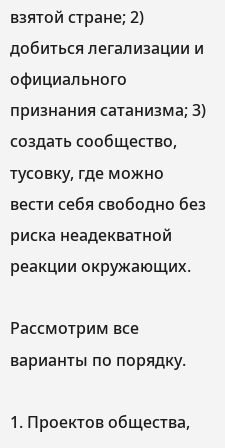взятой стране; 2) добиться легализации и официального признания сатанизма; 3) создать сообщество, тусовку, где можно вести себя свободно без риска неадекватной реакции окружающих.

Рассмотрим все варианты по порядку.

1. Проектов общества,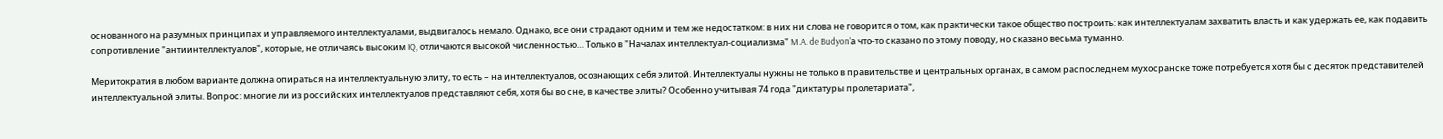основанного на разумных принципах и управляемого интеллектуалами, выдвигалось немало. Однако, все они страдают одним и тем же недостатком: в них ни слова не говорится о том, как практически такое общество построить: как интеллектуалам захватить власть и как удержать ее, как подавить сопротивление "антиинтеллектуалов", которые, не отличаясь высоким IQ, отличаются высокой численностью… Только в "Началах интеллектуал-социализма" M.A. de Budyon'а что-то сказано по этому поводу, но сказано весьма туманно.

Меритократия в любом варианте должна опираться на интеллектуальную элиту, то есть – на интеллектуалов, осознающих себя элитой. Интеллектуалы нужны не только в правительстве и центральных органах, в самом распоследнем мухосранске тоже потребуется хотя бы с десяток представителей интеллектуальной элиты. Вопрос: многие ли из российских интеллектуалов представляют себя, хотя бы во сне, в качестве элиты? Особенно учитывая 74 года "диктатуры пролетариата",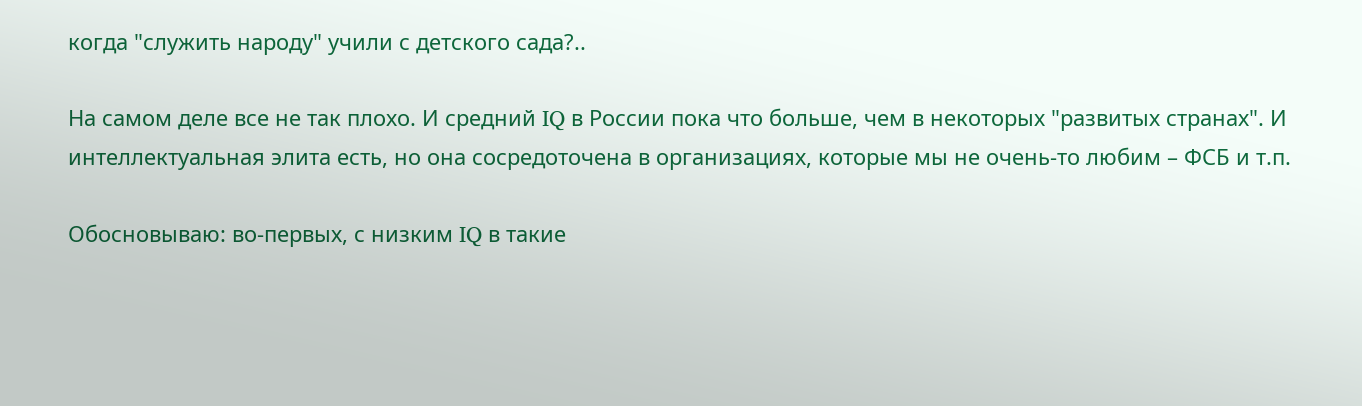когда "служить народу" учили с детского сада?..

На самом деле все не так плохо. И средний IQ в России пока что больше, чем в некоторых "развитых странах". И интеллектуальная элита есть, но она сосредоточена в организациях, которые мы не очень-то любим – ФСБ и т.п.

Обосновываю: во-первых, с низким IQ в такие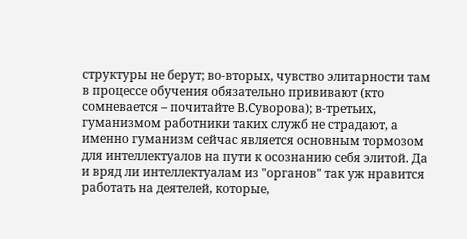структуры не берут; во-вторых, чувство элитарности там в процессе обучения обязательно прививают (кто сомневается – почитайте В.Суворова); в-третьих, гуманизмом работники таких служб не страдают, а именно гуманизм сейчас является основным тормозом для интеллектуалов на пути к осознанию себя элитой. Да и вряд ли интеллектуалам из "органов" так уж нравится работать на деятелей, которые,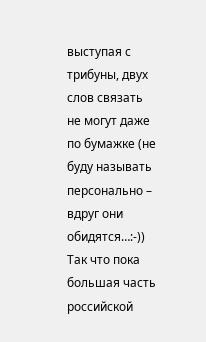выступая с трибуны, двух слов связать не могут даже по бумажке (не буду называть персонально – вдруг они обидятся…:-)) Так что пока большая часть российской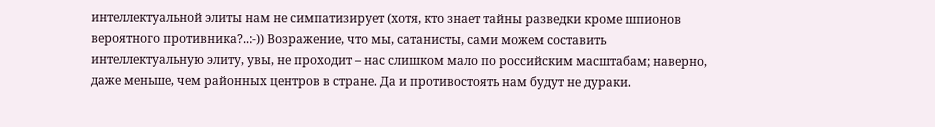интеллектуальной элиты нам не симпатизирует (хотя, кто знает тайны разведки кроме шпионов вероятного противника?..:-)) Возражение, что мы, сатанисты, сами можем составить интеллектуальную элиту, увы, не проходит – нас слишком мало по российским масштабам; наверно, даже меньше, чем районных центров в стране. Да и противостоять нам будут не дураки.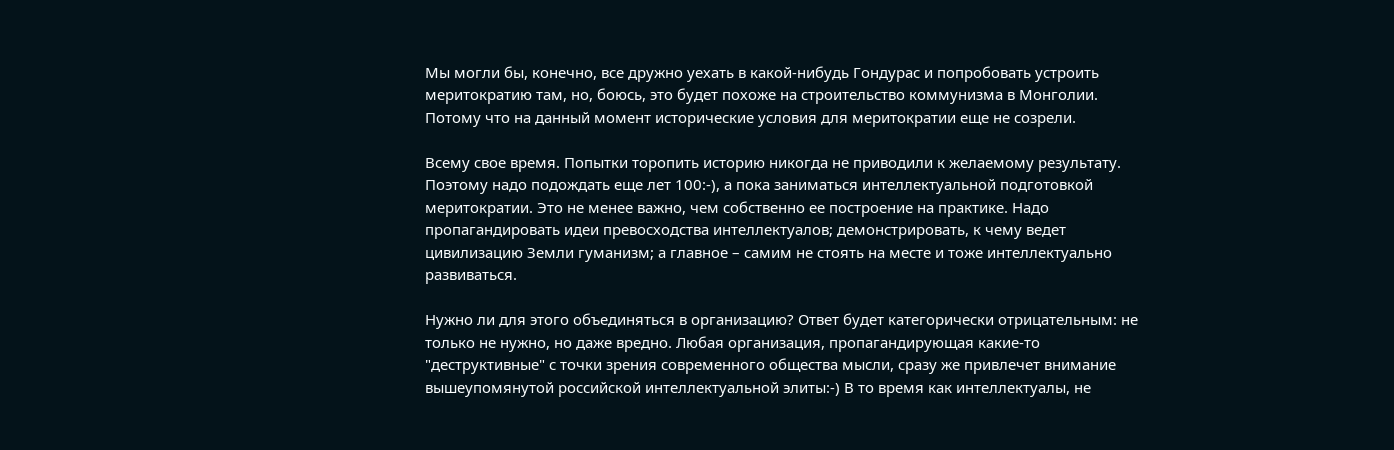Мы могли бы, конечно, все дружно уехать в какой-нибудь Гондурас и попробовать устроить меритократию там, но, боюсь, это будет похоже на строительство коммунизма в Монголии. Потому что на данный момент исторические условия для меритократии еще не созрели.

Всему свое время. Попытки торопить историю никогда не приводили к желаемому результату. Поэтому надо подождать еще лет 100:-), а пока заниматься интеллектуальной подготовкой меритократии. Это не менее важно, чем собственно ее построение на практике. Надо пропагандировать идеи превосходства интеллектуалов; демонстрировать, к чему ведет цивилизацию Земли гуманизм; а главное – самим не стоять на месте и тоже интеллектуально развиваться.

Нужно ли для этого объединяться в организацию? Ответ будет категорически отрицательным: не только не нужно, но даже вредно. Любая организация, пропагандирующая какие-то "деструктивные" с точки зрения современного общества мысли, сразу же привлечет внимание вышеупомянутой российской интеллектуальной элиты:-) В то время как интеллектуалы, не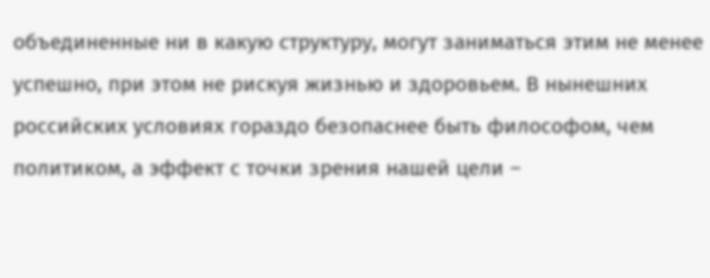объединенные ни в какую структуру, могут заниматься этим не менее успешно, при этом не рискуя жизнью и здоровьем. В нынешних российских условиях гораздо безопаснее быть философом, чем политиком, а эффект с точки зрения нашей цели –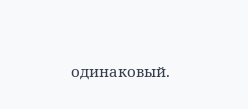одинаковый.